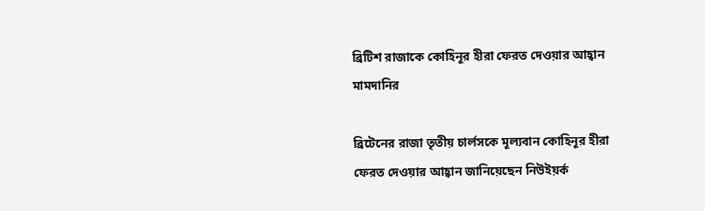ব্রিটিশ রাজাকে কোহিনূর হীরা ফেরত দেওয়ার আহ্বান মামদানির

ব্রিটেনের রাজা তৃতীয় চার্লসকে মূল্যবান কোহিনূর হীরা ফেরত দেওয়ার আহ্বান জানিয়েছেন নিউইয়র্ক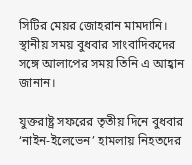সিটির মেয়র জোহরান মামদানি। স্থানীয় সময় বুধবার সাংবাদিকদের সঙ্গে আলাপের সময় তিনি এ আহ্বান জানান।

যুক্তরাষ্ট্র সফরের তৃতীয় দিনে বুধবার ‘নাইন-ইলেভেন’ হামলায় নিহতদের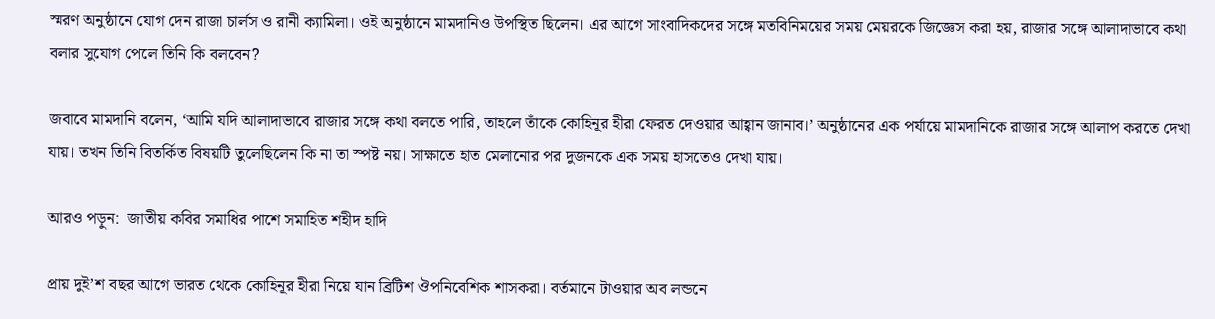স্মরণ অনুষ্ঠানে যোগ দেন রাজা চার্লস ও রানী ক্যামিলা। ওই অনুষ্ঠানে মামদানিও উপস্থিত ছিলেন। এর আগে সাংবাদিকদের সঙ্গে মতবিনিময়ের সময় মেয়রকে জিজ্ঞেস করা হয়, রাজার সঙ্গে আলাদাভাবে কথা বলার সুযোগ পেলে তিনি কি বলবেন?

জবাবে মামদানি বলেন, ‘আমি যদি আলাদাভাবে রাজার সঙ্গে কথা বলতে পারি, তাহলে তাঁকে কোহিনূর হীরা ফেরত দেওয়ার আহ্বান জানাব।’ অনুষ্ঠানের এক পর্যায়ে মামদানিকে রাজার সঙ্গে আলাপ করতে দেখা যায়। তখন তিনি বিতর্কিত বিষয়টি তুলেছিলেন কি না তা স্পষ্ট নয়। সাক্ষাতে হাত মেলানোর পর দুজনকে এক সময় হাসতেও দেখা যায়।

আরও পড়ুন:  জাতীয় কবির সমাধির পাশে সমাহিত শহীদ হাদি

প্রায় দুই’শ বছর আগে ভারত থেকে কোহিনূর হীরা নিয়ে যান ব্রিটিশ ঔপনিবেশিক শাসকরা। বর্তমানে টাওয়ার অব লন্ডনে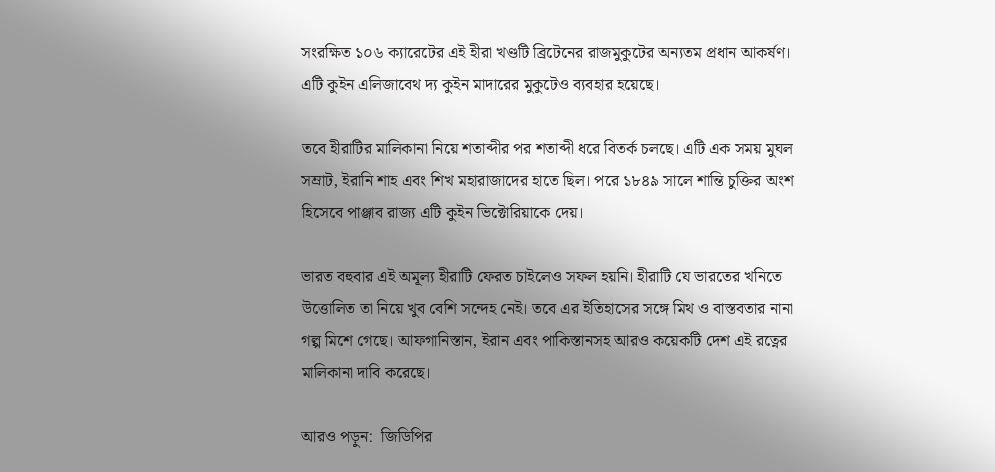সংরক্ষিত ১০৬ ক্যারেটের এই হীরা খণ্ডটি ব্রিটেনের রাজমুকুটের অন্যতম প্রধান আকর্ষণ। এটি কুইন এলিজাবেথ দ্য কুইন মাদারের মুকুটেও ব্যবহার হয়েছে।

তবে হীরাটির মালিকানা নিয়ে শতাব্দীর পর শতাব্দী ধরে বিতর্ক চলছে। এটি এক সময় মুঘল সম্রাট, ইরানি শাহ এবং শিখ মহারাজাদের হাতে ছিল। পরে ১৮৪৯ সালে শান্তি চুক্তির অংশ হিসেবে পাঞ্জাব রাজ্য এটি কুইন ভিক্টোরিয়াকে দেয়।

ভারত বহুবার এই অমূল্য হীরাটি ফেরত চাইলেও সফল হয়নি। হীরাটি যে ভারতের খনিতে উত্তোলিত তা নিয়ে খুব বেশি সন্দেহ নেই। তবে এর ইতিহাসের সঙ্গে মিথ ও বাস্তবতার নানা গল্প মিশে গেছে। আফগানিস্তান, ইরান এবং পাকিস্তানসহ আরও কয়েকটি দেশ এই রত্নের মালিকানা দাবি করেছে।

আরও পড়ুন:  জিডিপির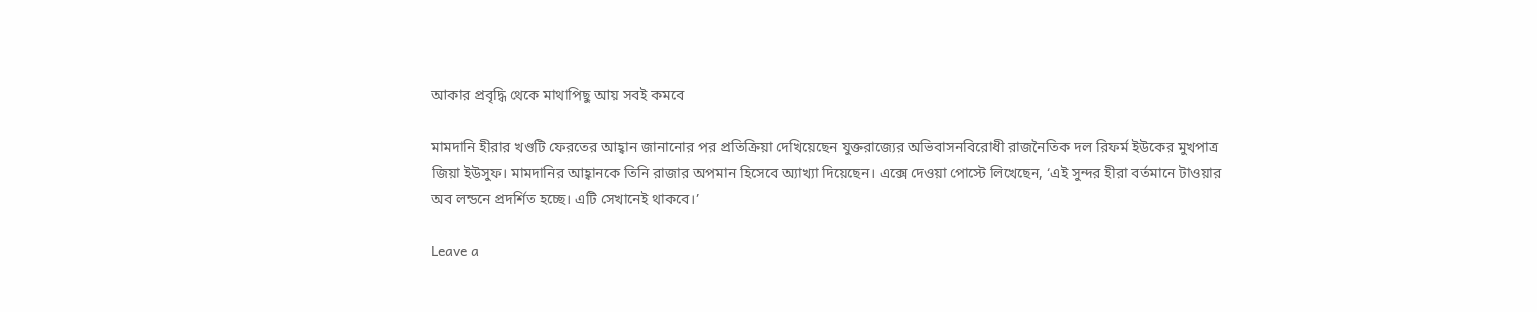আকার প্রবৃদ্ধি থেকে মাথাপিছু আয় সবই কমবে

মামদানি হীরার খণ্ডটি ফেরতের আহ্বান জানানোর পর প্রতিক্রিয়া দেখিয়েছেন যুক্তরাজ্যের অভিবাসনবিরোধী রাজনৈতিক দল রিফর্ম ইউকের মুখপাত্র জিয়া ইউসুফ। মামদানির আহ্বানকে তিনি রাজার অপমান হিসেবে অ্যাখ্যা দিয়েছেন। এক্সে দেওয়া পোস্টে লিখেছেন, ‘এই সুন্দর হীরা বর্তমানে টাওয়ার অব লন্ডনে প্রদর্শিত হচ্ছে। এটি সেখানেই থাকবে।’

Leave a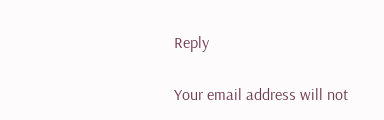Reply

Your email address will not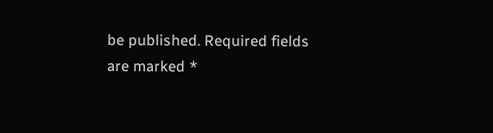be published. Required fields are marked *